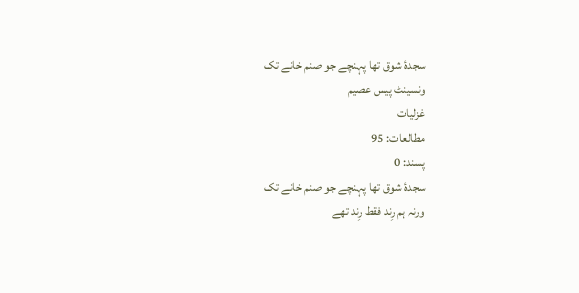سجدۂ شوق تھا پہنچے جو صنم خانے تک
ونسینٹ پیس عصیم
غزلیات
مطالعات: 95
پسند: 0
سجدۂ شوق تھا پہنچے جو صنم خانے تک
ورنہ ہم رِند فقط رِند تھے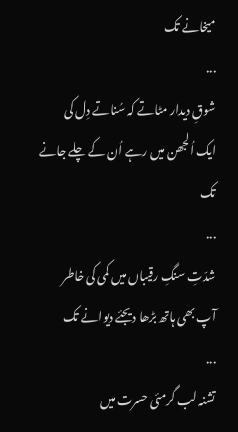میخانے تک
...
شوقِ دیدار مٹاتے کہ سُناتے دِل کی
ایک اُلجھن میں رہے اُن کے چلے جانے تک
...
شدّتِ سنگِ رقیباں میں کمی کی خاطر
آپ بھی ہاتھ بڑھا دیجئے دیوانے تک
...
تشنہ لب گرمئی حسرت میں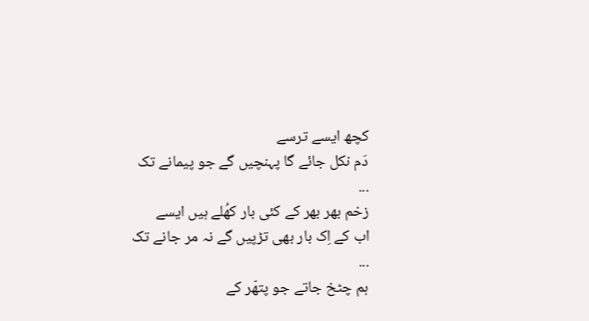کچھ ایسے ترسے
دَم نکل جائے گا پہنچیں گے جو پیمانے تک
...
زخم بھر بھر کے کئی بار کھُلے ہیں ایسے
اب کے اِک بار بھی تڑپیں گے نہ مر جانے تک
...
ہم چٹخ جاتے جو پتھّر کے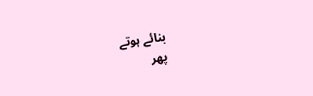بنائے ہوتے
پھر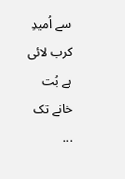سے اُمیدِ کرب لائی ہے بُت خانے تک
...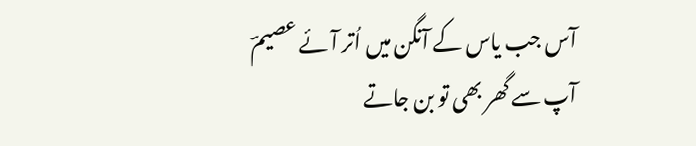آس جب یاس کے آنگن میں اُتر آئے عصیمؔ
آپ سے گھر بھی تو بن جاتے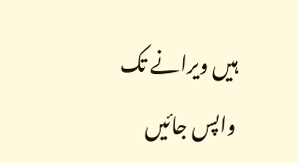ہیں ویرانے تک
واپس جائیں